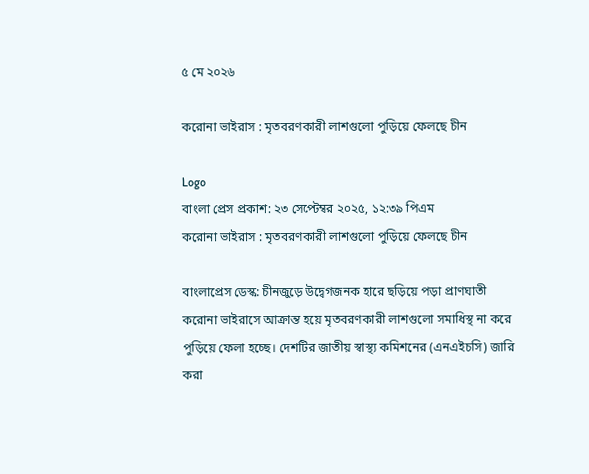৫ মে ২০২৬

করোনা ভাইরাস : মৃতবরণকারী লাশগুলো পুড়িয়ে ফেলছে চীন

Logo
বাংলা প্রেস প্রকাশ: ২৩ সেপ্টেম্বর ২০২৫, ১২:৩৯ পিএম
করোনা ভাইরাস : মৃতবরণকারী লাশগুলো পুড়িয়ে ফেলছে চীন

বাংলাপ্রেস ডেস্ক: চীনজুড়ে উদ্বেগজনক হারে ছড়িয়ে পড়া প্রাণঘাতী করোনা ভাইরাসে আক্রান্ত হয়ে মৃতবরণকারী লাশগুলো সমাধিস্থ না করে পুড়িয়ে ফেলা হচ্ছে। দেশটির জাতীয় স্বাস্থ্য কমিশনের (এনএইচসি) জারি করা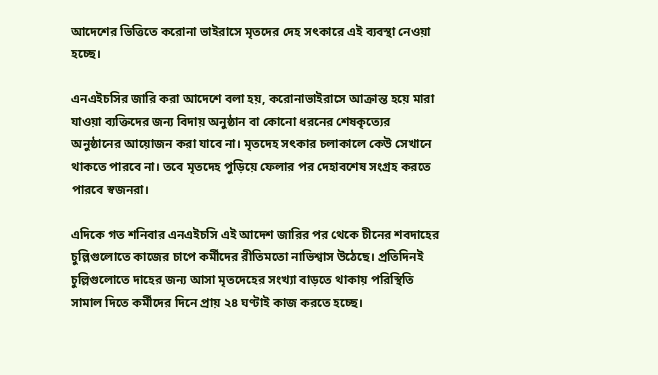আদেশের ভিত্তিতে করোনা ভাইরাসে মৃতদের দেহ সৎকারে এই ব্যবস্থা নেওয়া হচ্ছে।

এনএইচসির জারি করা আদেশে বলা হয়, করোনাভাইরাসে আক্রান্ত হয়ে মারা যাওয়া ব্যক্তিদের জন্য বিদায় অনুষ্ঠান বা কোনো ধরনের শেষকৃত্যের অনুষ্ঠানের আয়োজন করা যাবে না। মৃতদেহ সৎকার চলাকালে কেউ সেখানে থাকতে পারবে না। তবে মৃতদেহ পুড়িয়ে ফেলার পর দেহাবশেষ সংগ্রহ করতে পারবে স্বজনরা।

এদিকে গত শনিবার এনএইচসি এই আদেশ জারির পর থেকে চীনের শবদাহের চুল্লিগুলোতে কাজের চাপে কর্মীদের রীতিমতো নাভিশ্বাস উঠেছে। প্রতিদিনই চুল্লিগুলোতে দাহের জন্য আসা মৃতদেহের সংখ্যা বাড়তে থাকায় পরিস্থিতি সামাল দিতে কর্মীদের দিনে প্রায় ২৪ ঘণ্টাই কাজ করতে হচ্ছে।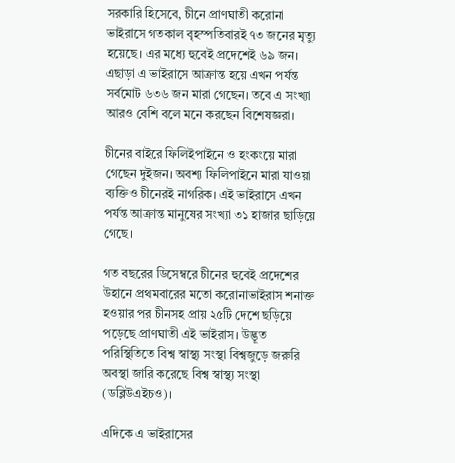সরকারি হিসেবে, চীনে প্রাণঘাতী করোনা ভাইরাসে গতকাল বৃহস্পতিবারই ৭৩ জনের মৃত্যু হয়েছে। এর মধ্যে হুবেই প্রদেশেই ৬৯ জন। এছাড়া এ ভাইরাসে আক্রান্ত হয়ে এখন পর্যন্ত সর্বমোট ৬৩৬ জন মারা গেছেন। তবে এ সংখ্যা আরও বেশি বলে মনে করছেন বিশেষজ্ঞরা।

চীনের বাইরে ফিলিইপাইনে ও হংকংয়ে মারা গেছেন দুইজন। অবশ্য ফিলিপাইনে মারা যাওয়া ব্যক্তিও চীনেরই নাগরিক। এই ভাইরাসে এখন পর্যন্ত আক্রান্ত মানুষের সংখ্যা ৩১ হাজার ছাড়িয়ে গেছে।

গত বছরের ডিসেম্বরে চীনের হুবেই প্রদেশের উহানে প্রথমবারের মতো করোনাভাইরাস শনাক্ত হওয়ার পর চীনসহ প্রায় ২৫টি দেশে ছড়িয়ে পড়েছে প্রাণঘাতী এই ভাইরাস। উদ্ভূত পরিস্থিতিতে বিশ্ব স্বাস্থ্য সংস্থা বিশ্বজুড়ে জরুরি অবস্থা জারি করেছে বিশ্ব স্বাস্থ্য সংস্থা (ডব্লিউএইচও)।

এদিকে এ ভাইরাসের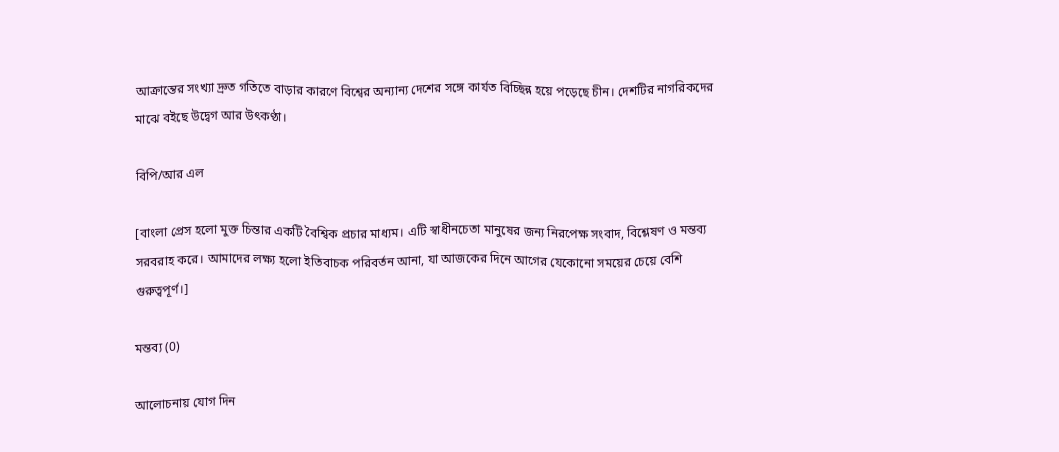আক্রান্তের সংখ্যা দ্রুত গতিতে বাড়ার কারণে বিশ্বের অন্যান্য দেশের সঙ্গে কার্যত বিচ্ছিন্ন হয়ে পড়েছে চীন। দেশটির নাগরিকদের মাঝে বইছে উদ্বেগ আর উৎকণ্ঠা।

বিপি/আর এল

[বাংলা প্রেস হলো মুক্ত চিন্তার একটি বৈশ্বিক প্রচার মাধ্যম। এটি স্বাধীনচেতা মানুষের জন্য নিরপেক্ষ সংবাদ, বিশ্লেষণ ও মন্তব্য সরবরাহ করে। আমাদের লক্ষ্য হলো ইতিবাচক পরিবর্তন আনা, যা আজকের দিনে আগের যেকোনো সময়ের চেয়ে বেশি গুরুত্বপূর্ণ।]

মন্তব্য (0)

আলোচনায় যোগ দিন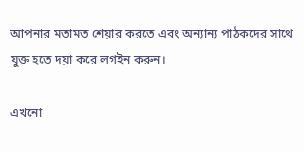আপনার মতামত শেয়ার করতে এবং অন্যান্য পাঠকদের সাথে যুক্ত হতে দয়া করে লগইন করুন।

এখনো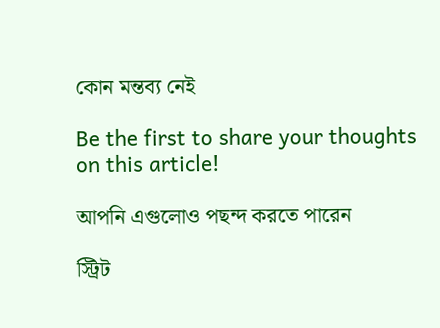কোন মন্তব্য নেই

Be the first to share your thoughts on this article!

আপনি এগুলোও পছন্দ করতে পারেন

স্ট্রিট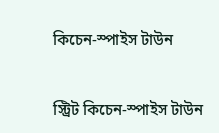কিচেন-স্পাইস টাউন


স্ট্রিট কিচেন-স্পাইস টাউন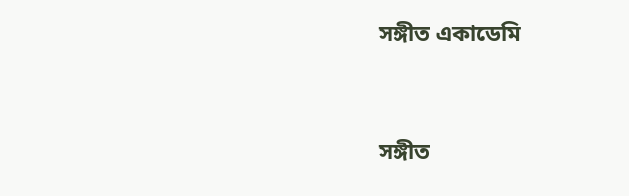সঙ্গীত একাডেমি


সঙ্গীত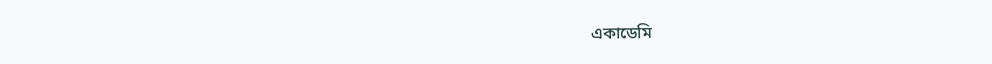একাডেমি